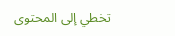تخطي إلى المحتوى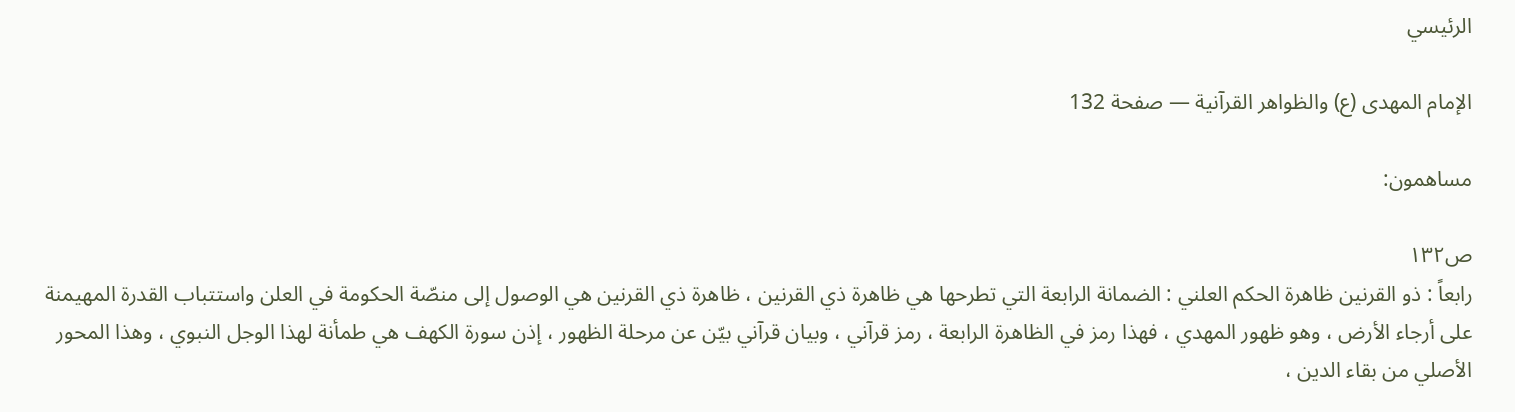الرئيسي

الإمام المهدى (ع) والظواهر القرآنية — صفحة 132

مساهمون:

ص١٣٢
رابعاً : ذو القرنين ظاهرة الحكم العلني : الضمانة الرابعة التي تطرحها هي ظاهرة ذي القرنين ، ظاهرة ذي القرنين هي الوصول إلى منصّة الحكومة في العلن واستتباب القدرة المهيمنة على أرجاء الأرض ، وهو ظهور المهدي ، فهذا رمز في الظاهرة الرابعة ، رمز قرآني ، وبيان قرآني بيّن عن مرحلة الظهور ، إذن سورة الكهف هي طمأنة لهذا الوجل النبوي ، وهذا المحور الأصلي من بقاء الدين ،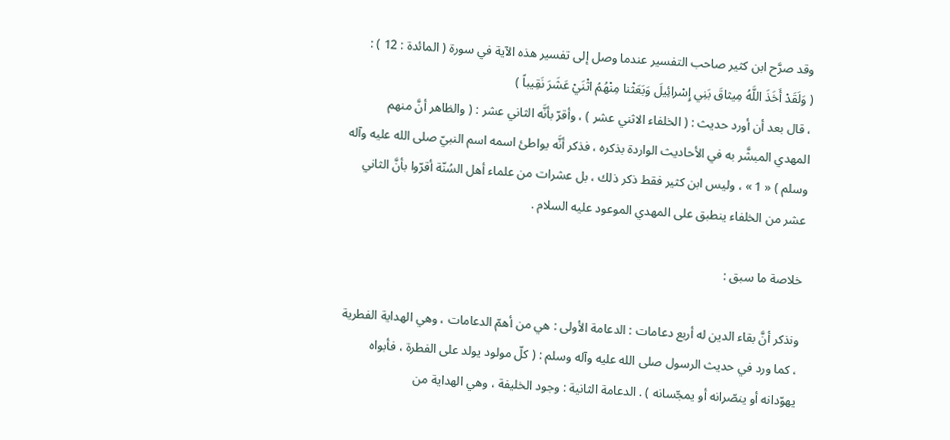وقد صرَّح ابن كثير صاحب التفسير عندما وصل إلى تفسير هذه الآية في سورة ( المائدة : 12 ) :
( وَلَقَدْ أَخَذَ اللَّهُ مِيثاقَ بَنِي إِسْرائِيلَ وَبَعَثْنا مِنْهُمُ اثْنَيْ عَشَرَ نَقِيباً )
، قال بعد أن أورد حديث : ( الخلفاء الاثني عشر ) ، وأقرّ بأنَّه الثاني عشر : ( والظاهر أنَّ منهم المهدي المبشَّر به في الأحاديث الواردة بذكره ، فذكر أنَّه يواطئ اسمه اسم النبيّ صلى الله عليه وآله وسلم ) « 1 » ، وليس ابن كثير فقط ذكر ذلك ، بل عشرات من علماء أهل السُنّة أقرّوا بأنَّ الثاني عشر من الخلفاء ينطبق على المهدي الموعود عليه السلام .

خلاصة ما سبق :

ونذكر أنَّ بقاء الدين له أربع دعامات : الدعامة الأولى : هي من أهمّ الدعامات ، وهي الهداية الفطرية ، كما ورد في حديث الرسول صلى الله عليه وآله وسلم : ( كلّ مولود يولد على الفطرة ، فأبواه يهوّدانه أو ينصّرانه أو يمجّسانه ) . الدعامة الثانية : وجود الخليفة ، وهي الهداية من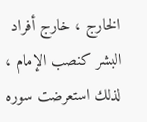الخارج ، خارج أفراد البشر كنصب الإمام ، لذلك استعرضت سوره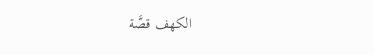الكهف قصَّة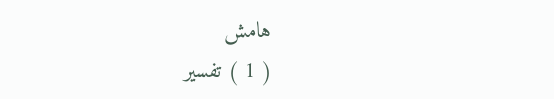هامش
( 1 ) تفسير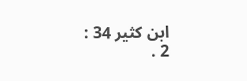ابن كثير 34 : 2 .